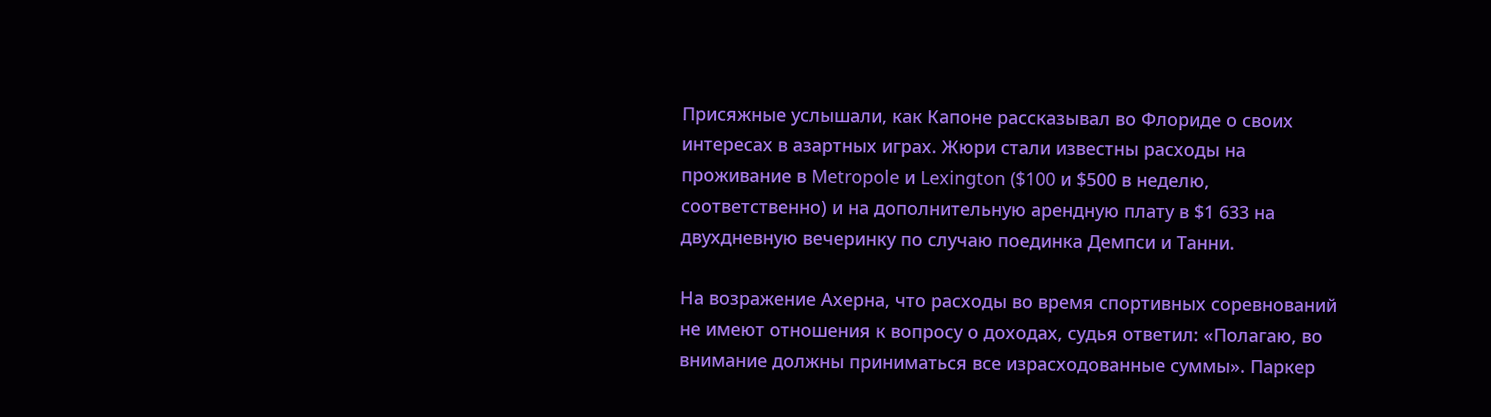Присяжные услышали, как Капоне рассказывал во Флориде о своих интересах в азартных играх. Жюри стали известны расходы на проживание в Metropole и Lexington ($100 и $500 в неделю, соответственно) и на дополнительную арендную плату в $1 633 на двухдневную вечеринку по случаю поединка Демпси и Танни.

На возражение Ахерна, что расходы во время спортивных соревнований не имеют отношения к вопросу о доходах, судья ответил: «Полагаю, во внимание должны приниматься все израсходованные суммы». Паркер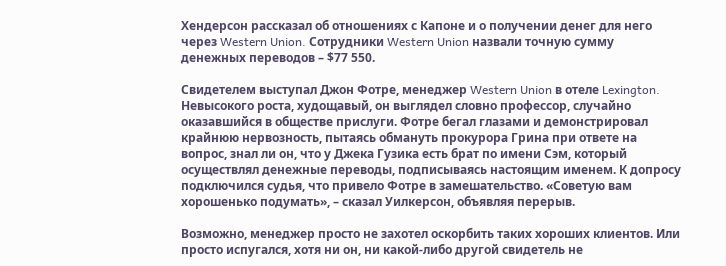Хендерсон рассказал об отношениях с Капоне и о получении денег для него через Western Union. Сотрудники Western Union назвали точную сумму денежных переводов – $77 550.

Свидетелем выступал Джон Фотре, менеджер Western Union в отеле Lexington. Невысокого роста, худощавый, он выглядел словно профессор, случайно оказавшийся в обществе прислуги. Фотре бегал глазами и демонстрировал крайнюю нервозность, пытаясь обмануть прокурора Грина при ответе на вопрос, знал ли он, что у Джека Гузика есть брат по имени Сэм, который осуществлял денежные переводы, подписываясь настоящим именем. К допросу подключился судья, что привело Фотре в замешательство. «Советую вам хорошенько подумать», – сказал Уилкерсон, объявляя перерыв.

Возможно, менеджер просто не захотел оскорбить таких хороших клиентов. Или просто испугался, хотя ни он, ни какой-либо другой свидетель не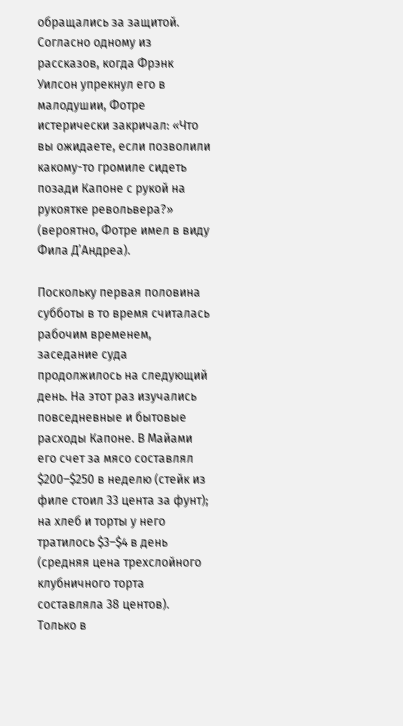обращались за защитой. Согласно одному из рассказов, когда Фрэнк Уилсон упрекнул его в малодушии, Фотре истерически закричал: «Что вы ожидаете, если позволили какому-то громиле сидеть позади Капоне с рукой на рукоятке револьвера?» (вероятно, Фотре имел в виду Фила Д’Андреа).

Поскольку первая половина субботы в то время считалась рабочим временем, заседание суда продолжилось на следующий день. На этот раз изучались повседневные и бытовые расходы Капоне. В Майами его счет за мясо составлял $200–$250 в неделю (стейк из филе стоил 33 цента за фунт); на хлеб и торты у него тратилось $3–$4 в день (средняя цена трехслойного клубничного торта составляла 38 центов). Только в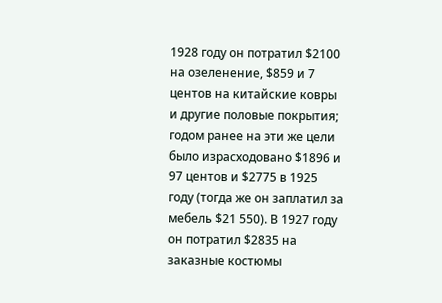1928 году он потратил $2100 на озеленение, $859 и 7 центов на китайские ковры и другие половые покрытия; годом ранее на эти же цели было израсходовано $1896 и 97 центов и $2775 в 1925 году (тогда же он заплатил за мебель $21 550). В 1927 году он потратил $2835 на заказные костюмы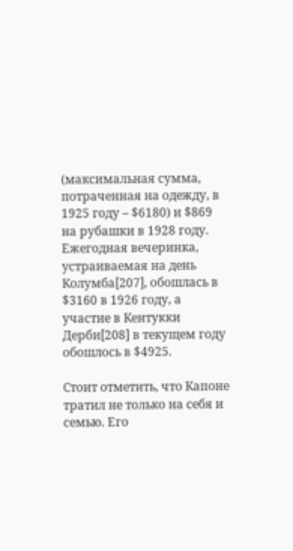(максимальная сумма, потраченная на одежду, в 1925 году – $6180) и $869 на рубашки в 1928 году. Ежегодная вечеринка, устраиваемая на день Колумба[207], обошлась в $3160 в 1926 году, а участие в Кентукки Дерби[208] в текущем году обошлось в $4925.

Стоит отметить, что Капоне тратил не только на себя и семью. Его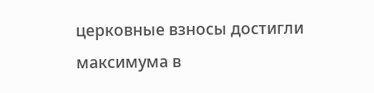церковные взносы достигли максимума в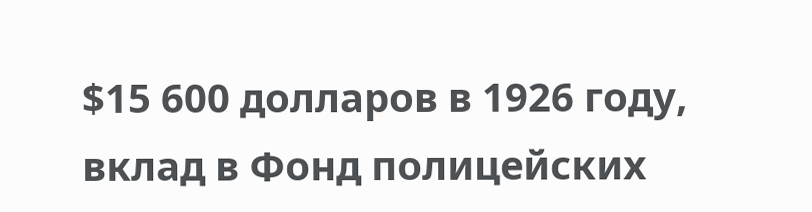$15 600 долларов в 1926 году, вклад в Фонд полицейских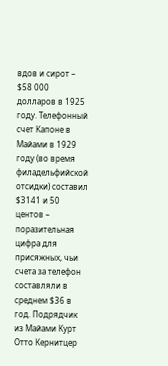вдов и сирот – $58 000 долларов в 1925 году. Телефонный счет Капоне в Майами в 1929 году (во время филадельфийской отсидки) составил $3141 и 50 центов – поразительная цифра для присяжных, чьи счета за телефон составляли в среднем $36 в год. Подрядчик из Майами Курт Отто Кернитцер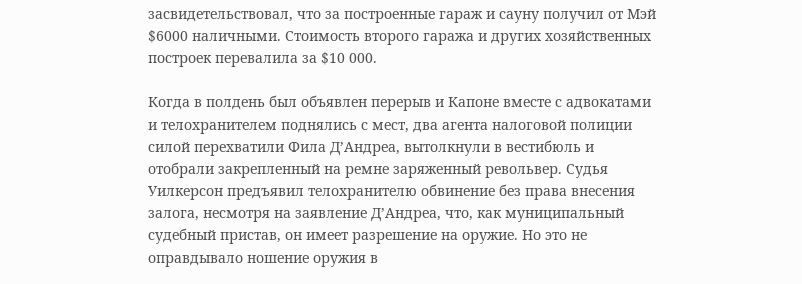засвидетельствовал, что за построенные гараж и сауну получил от Мэй $6000 наличными. Стоимость второго гаража и других хозяйственных построек перевалила за $10 000.

Когда в полдень был объявлен перерыв и Капоне вместе с адвокатами и телохранителем поднялись с мест, два агента налоговой полиции силой перехватили Фила Д’Андреа, вытолкнули в вестибюль и отобрали закрепленный на ремне заряженный револьвер. Судья Уилкерсон предъявил телохранителю обвинение без права внесения залога, несмотря на заявление Д’Андреа, что, как муниципальный судебный пристав, он имеет разрешение на оружие. Но это не оправдывало ношение оружия в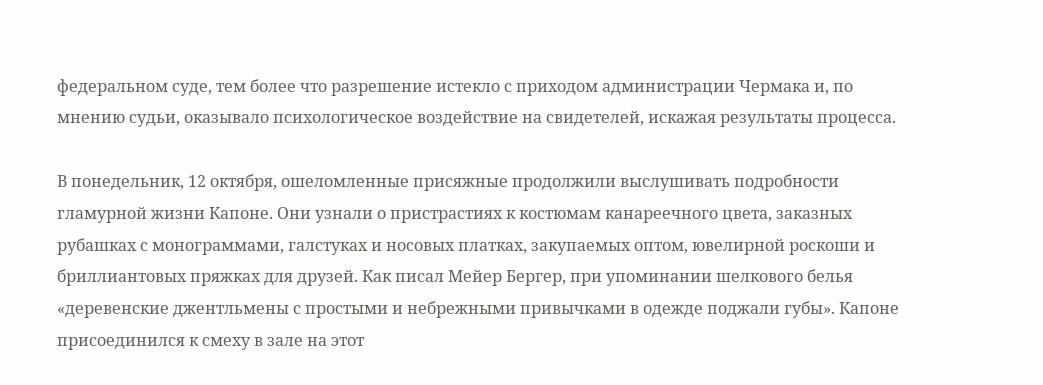федеральном суде, тем более что разрешение истекло с приходом администрации Чермака и, по мнению судьи, оказывало психологическое воздействие на свидетелей, искажая результаты процесса.

В понедельник, 12 октября, ошеломленные присяжные продолжили выслушивать подробности гламурной жизни Капоне. Они узнали о пристрастиях к костюмам канареечного цвета, заказных рубашках с монограммами, галстуках и носовых платках, закупаемых оптом, ювелирной роскоши и бриллиантовых пряжках для друзей. Как писал Мейер Бергер, при упоминании шелкового белья «деревенские джентльмены с простыми и небрежными привычками в одежде поджали губы». Капоне присоединился к смеху в зале на этот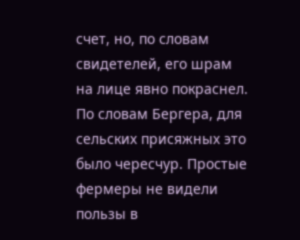счет, но, по словам свидетелей, его шрам на лице явно покраснел. По словам Бергера, для сельских присяжных это было чересчур. Простые фермеры не видели пользы в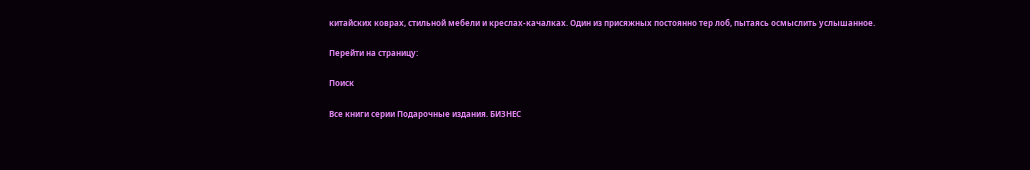китайских коврах, стильной мебели и креслах-качалках. Один из присяжных постоянно тер лоб, пытаясь осмыслить услышанное.

Перейти на страницу:

Поиск

Все книги серии Подарочные издания. БИЗНЕС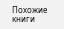Похожие книги